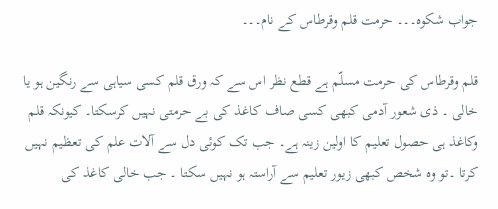جواب شکوہ۔۔۔ حرمت قلم وقرطاس کے نام۔۔۔

قلم وقرطاس کی حرمت مسلّم ہے قطع نظر اس سے کہ ورق قلم کسی سیاہی سے رنگین ہو یا خالی ۔ ذی شعور آدمی کبھی کسی صاف کاغذ کی بے حرمتی نہیں کرسکتا۔ کیونکہ قلم وکاغذ ہی حصول تعلیم کا اولین زینہ ہے۔ جب تک کوئی دل سے آلات علم کی تعظیم نہیں کرتا ۔تو وہ شخص کبھی زیور تعلیم سے آراستہ ہو نہیں سکتا ۔ جب خالی کاغذ کی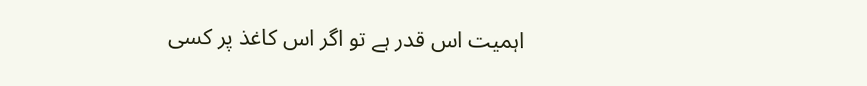اہمیت اس قدر ہے تو اگر اس کاغذ پر کسی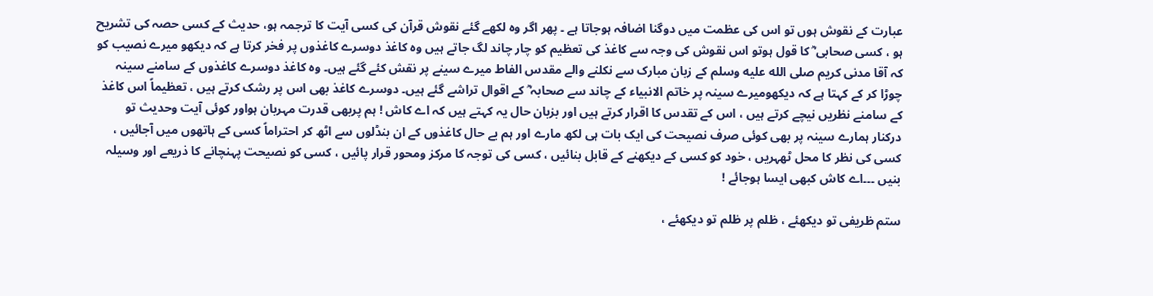عبارت کے نقوش ہوں تو اس کی عظمت میں دوگنا اضافہ ہوجاتا ہے ۔ پھر اگر وہ لکھے گئے نقوش قرآن کی کسی آیت کا ترجمہ ہو، حدیث کے کسی حصہ کی تشریح ہو ، کسی صحابی ؓ کا قول ہوتو اس نقوش کی وجہ سے کاغذ کی تعظیم کو چار چاند لگ جاتے ہیں وہ کاغذ دوسرے کاغذوں پر فخر کرتا ہے کہ دیکھو میرے نصیب کو کہ آقا مدنی کریم صلى الله عليه وسلم کے زبان مبارک سے نکلنے والے مقدس الفاط میرے سینے پر نقش کئے گئے ہیں۔ وہ کاغذ دوسرے کاغذوں کے سامنے سینہ چوڑا کر کے کہتا ہے کہ دیکھومیرے سینہ پر خاتم الانبیاء کے چاند سے صحابہ ؓ کے اقوال تراشے گئے ہیں۔ دوسرے کاغذ بھی اس پر رشک کرتے ہیں ، تعظیماً اس کاغذ کے سامنے نظریں نیچے کرتے ہیں ، اس کے تقدس کا اقرار کرتے ہیں اور بزبان حال یہ کہتے ہیں کہ اے کاش ! ہم پربھی قدرت مہربان ہواور کوئی آیت وحدیث تو درکنار ہمارے سینہ پر بھی کوئی صرف نصیحت کی ایک بات ہی لکھ مارے اور ہم بے حال کاغذوں کے ان بنڈلوں سے اٹھ کر احتراماً کسی کے ہاتھوں میں آجائیں ، کسی کی نظر کا محل ٹھہریں ، خود کو کسی کے دیکھنے کے قابل بنائیں ، کسی کی توجہ کا مرکز ومحور قرار پائیں ، کسی کو نصیحت پہنچانے کا ذریعے اور وسیلہ بنیں ۔۔۔اے کاش کبھی ایسا ہوجائے !

ستم ظریفی تو دیکھئے ، ظلم پر ظلم تو دیکھئے ،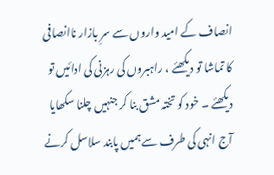انصاف کے امید واروں سے سرِ بازار ناانصافی کا تماشا تو دیکھئے ، راہبروں کی رہزنی کی ادائیں تو دیکھئے ۔ خود کو تختہ مشق بنا کر جنہیں چلنا سکھایا آج انہی کی طرف سے ہمیں پابند سلاسل کرنے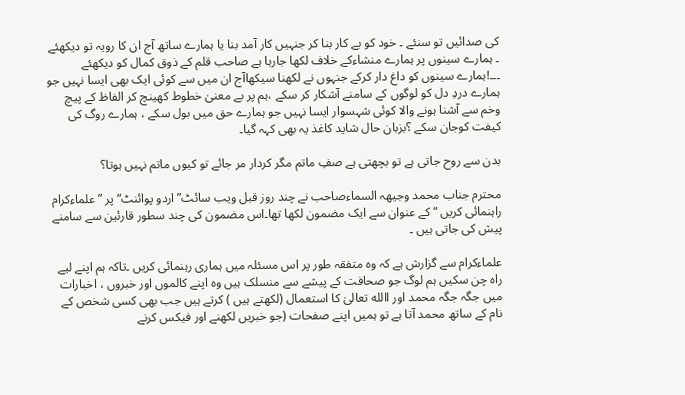کی صدائیں تو سنئے ۔ خود کو بے کار بنا کر جنہیں کار آمد بنا یا ہمارے ساتھ آج ان کا رویہ تو دیکھئے ۔ ہمارے سینوں پر ہمارے منشاءکے خلاف لکھا جارہا ہے صاحب قلم کے ذوق کمال کو دیکھئے ۔۔۔!ہمارے سینوں کو داغ دار کرکے جنہوں نے لکھنا سیکھاآج ان میں سے کوئی ایک بھی ایسا نہیں جو ہمارے دردِ دل کو لوگوں کے سامنے آشکار کر سکے ،ہم پر بے معنیٰ خطوط کھینچ کر الفاظ کے پیچ وخم سے آشنا ہونے والا کوئی شہسوار ایسا نہیں جو ہمارے حق میں بول سکے ، ہمارے روگ کی کیفت کوجان سکے ؟بزبان حال شاید کاغذ یہ بھی کہہ گیا۔

بدن سے روح جاتی ہے تو بچھتی ہے صفِ ماتم مگر کردار مر جائے تو کیوں ماتم نہیں ہوتا؟

محترم جناب محمد وجیھہ السماءصاحب نے چند روز قبل ویب سائٹ” اردو پوائنٹ“ پر ”علماءکرام راہنمائی کریں “ کے عنوان سے ایک مضمون لکھا تھا۔اس مضمون کی چند سطور قارئین سے سامنے پیش کی جاتی ہیں ۔

علماءکرام سے گزارش ہے کہ وہ متفقہ طور پر اس مسئلہ میں ہماری رہنمائی کریں ۔تاکہ ہم اپنے لیے راہ چن سکیں ہم لوگ جو صحافت کے پیشے سے منسلک ہیں وہ اپنے کالموں اور خبروں ، اخبارات میں جگہ جگہ محمد اور االله تعالیٰ کا استعمال (لکھتے ہیں ) کرتے ہیں جب بھی کسی شخص کے نام کے ساتھ محمد آتا ہے تو ہمیں اپنے صفحات (جو خبریں لکھنے اور فیکس کرنے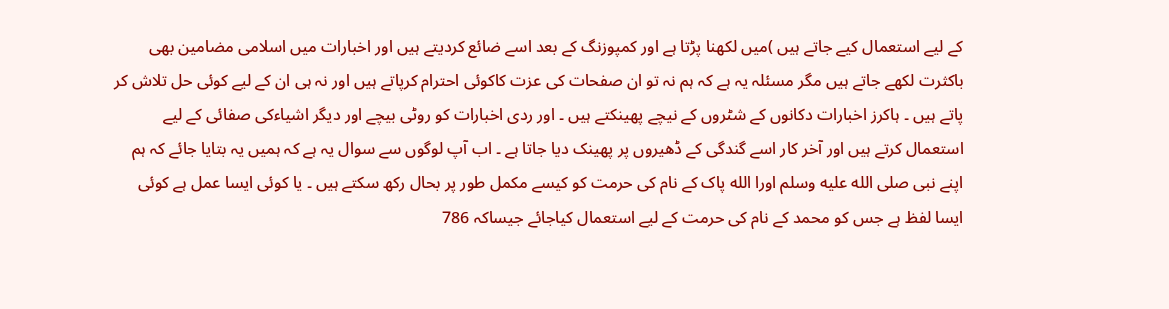کے لیے استعمال کیے جاتے ہیں )میں لکھنا پڑتا ہے اور کمپوزنگ کے بعد اسے ضائع کردیتے ہیں اور اخبارات میں اسلامی مضامین بھی باکثرت لکھے جاتے ہیں مگر مسئلہ یہ ہے کہ ہم نہ تو ان صفحات کی عزت کاکوئی احترام کرپاتے ہیں اور نہ ہی ان کے لیے کوئی حل تلاش کر پاتے ہیں ۔ ہاکرز اخبارات دکانوں کے شٹروں کے نیچے پھینکتے ہیں ۔ اور ردی اخبارات کو روٹی بیچے اور دیگر اشیاءکی صفائی کے لیے استعمال کرتے ہیں اور آخر کار اسے گندگی کے ڈھیروں پر پھینک دیا جاتا ہے ۔ اب آپ لوگوں سے سوال یہ ہے کہ ہمیں یہ بتایا جائے کہ ہم اپنے نبی صلى الله عليه وسلم اورا الله پاک کے نام کی حرمت کو کیسے مکمل طور پر بحال رکھ سکتے ہیں ۔ یا کوئی ایسا عمل ہے کوئی ایسا لفظ ہے جس کو محمد کے نام کی حرمت کے لیے استعمال کیاجائے جیساکہ 786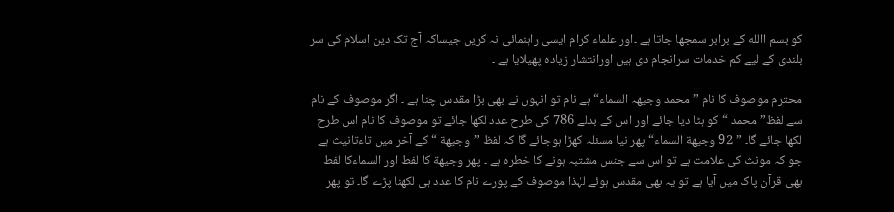کو بسم االله کے برابر سمجھا جاتا ہے ۔اور علماء کرام ایسی راہنمائی نہ کریں جیساکہ آج تک دین اسلام کی سر بلندی کے لیے کم خدمات سرانجام دی ہیں اورانتشار زیادہ پھیلایا ہے ۔

محترم موصوف کا نام ” محمد وجیھہ السماء“ ہے نام تو انہوں نے بھی بڑا مقدس چنا ہے ۔ اگر موصوف کے نام سے لفظ” محمد “ کو ہٹا دیا جائے اور اس کے بدلے 786 کی طرح عدد لکھا جائے تو موصوف کا نام اس طرح لکھا جائے گا۔ ” 92 وجیھة السماء“ پھر نیا مسئلہ کھڑا ہوجائے گا کہ لفظ ”وجیھة “کے آخر میں تاءتانیث ہے جو کہ مونث کی علامت ہے تو اس سے جنس مشتبہ ہونے کا خطرہ ہے ۔ پھر وجیھة کا لفط اور السماءکا لفط بھی قرآن پاک میں آیا ہے تو یہ بھی مقدس ہوئے لہٰذا موصوف کے پورے نام کا عدد ہی لکھنا پڑے گا۔ تو پھر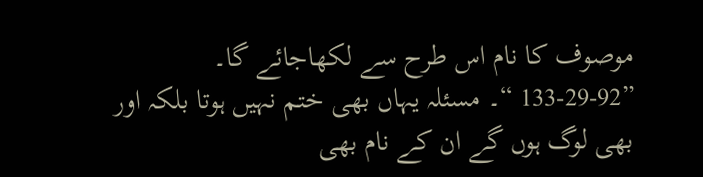موصوف کا نام اس طرح سے لکھاجائے گا۔ ”92-29-133 “۔ مسئلہ یہاں بھی ختم نہیں ہوتا بلکہ اور بھی لوگ ہوں گے ان کے نام بھی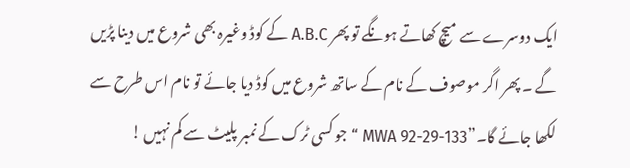ایک دوسرے سے میچ کھاتے ہونگے تو پھر A.B.C کے کوڈ وغیرہ بھی شروع میں دینا پڑیں گے ۔ پھر اگر موصوف کے نام کے ساتھ شروع میں کوڈ دیا جائے تو نام اس طرح سے لکھا جائے گا۔”MWA 92-29-133 “ جو کسی ٹرک کے نمبر پلیٹ سے کم نہیں !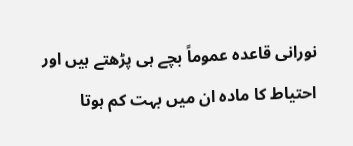نورانی قاعدہ عموماً بچے ہی پڑھتے ہیں اور احتیاط کا مادہ ان میں بہت کم ہوتا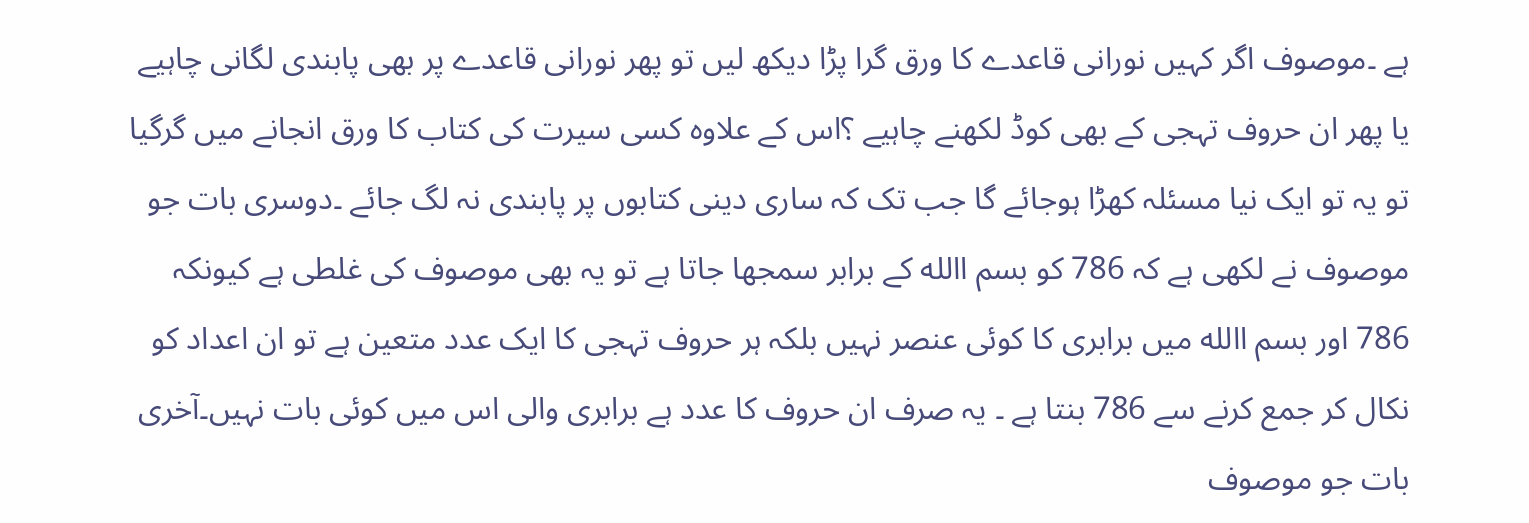ہے ۔موصوف اگر کہیں نورانی قاعدے کا ورق گرا پڑا دیکھ لیں تو پھر نورانی قاعدے پر بھی پابندی لگانی چاہیے یا پھر ان حروف تہجی کے بھی کوڈ لکھنے چاہیے ؟اس کے علاوہ کسی سیرت کی کتاب کا ورق انجانے میں گرگیا تو یہ تو ایک نیا مسئلہ کھڑا ہوجائے گا جب تک کہ ساری دینی کتابوں پر پابندی نہ لگ جائے ۔دوسری بات جو موصوف نے لکھی ہے کہ 786 کو بسم االله کے برابر سمجھا جاتا ہے تو یہ بھی موصوف کی غلطی ہے کیونکہ 786 اور بسم االله میں برابری کا کوئی عنصر نہیں بلکہ ہر حروف تہجی کا ایک عدد متعین ہے تو ان اعداد کو نکال کر جمع کرنے سے 786 بنتا ہے ۔ یہ صرف ان حروف کا عدد ہے برابری والی اس میں کوئی بات نہیں۔آخری بات جو موصوف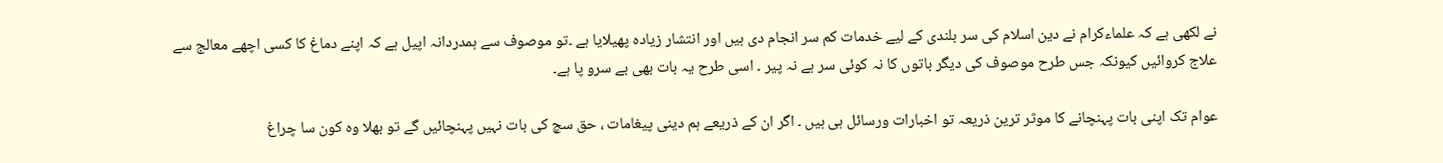نے لکھی ہے کہ علماءکرام نے دین اسلام کی سر بلندی کے لیے خدمات کم سر انجام دی ہیں اور انتشار زیادہ پھیلایا ہے ۔تو موصوف سے ہمدردانہ اپیل ہے کہ اپنے دماغ کا کسی اچھے معالج سے علاج کروائیں کیونکہ جس طرح موصوف کی دیگر باتوں کا نہ کوئی سر ہے نہ پیر ۔ اسی طرح یہ بات بھی بے سرو پا ہے۔

عوام تک اپنی بات پہنچانے کا موثر ترین ذریعہ تو اخبارات ورسائل ہی ہیں ۔ اگر ان کے ذریعے ہم دینی پیغامات ، حق سچ کی بات نہیں پہنچائیں گے تو بھلا وہ کون سا چراغ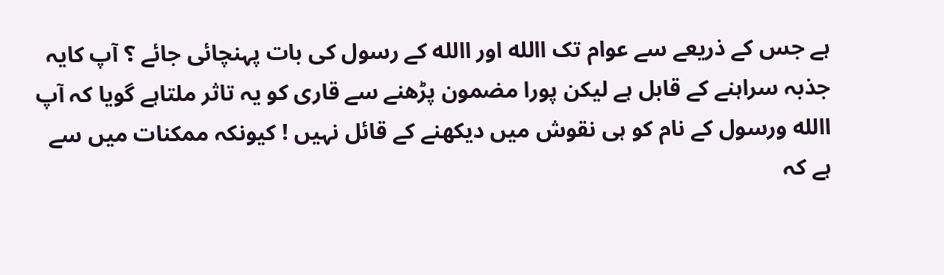ہے جس کے ذریعے سے عوام تک االله اور االله کے رسول کی بات پہنچائی جائے ؟ آپ کایہ جذبہ سراہنے کے قابل ہے لیکن پورا مضمون پڑھنے سے قاری کو یہ تاثر ملتاہے گویا کہ آپ االله ورسول کے نام کو ہی نقوش میں دیکھنے کے قائل نہیں ! کیونکہ ممکنات میں سے ہے کہ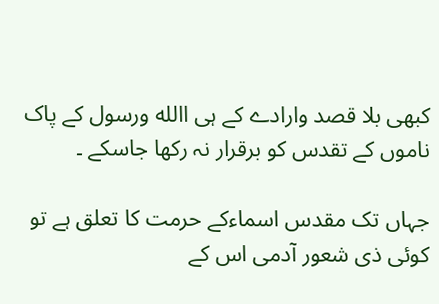کبھی بلا قصد وارادے کے ہی االله ورسول کے پاک ناموں کے تقدس کو برقرار نہ رکھا جاسکے ۔

جہاں تک مقدس اسماءکے حرمت کا تعلق ہے تو کوئی ذی شعور آدمی اس کے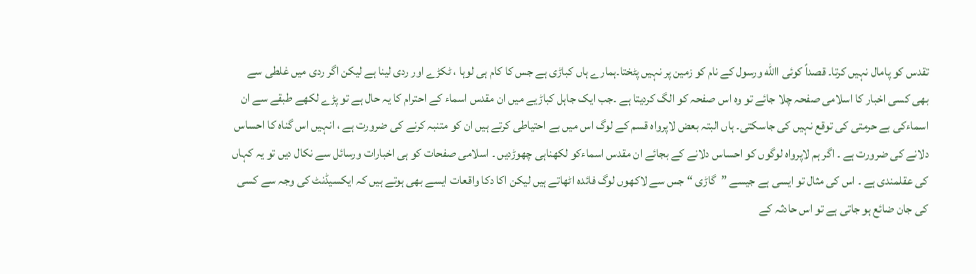تقدس کو پامال نہیں کرتا۔ قصداً کوئی االله ورسول کے نام کو زمین پر نہیں پٹختا۔ہمارے ہاں کباڑی ہے جس کا کام ہی لوہا ، ٹکڑے اور ردی لینا ہے لیکن اگر ردی میں غلطی سے بھی کسی اخبار کا اسلامی صفحہ چلا جائے تو وہ اس صفحہ کو الگ کردیتا ہے ۔جب ایک جاہل کباڑیے میں ان مقدس اسماء کے احترام کا یہ حال ہے تو پڑے لکھے طبقے سے ان اسماءکی بے حرمتی کی توقع نہیں کی جاسکتی۔ ہاں البتہ بعض لاپرواہ قسم کے لوگ اس میں بے احتیاطی کرتے ہیں ان کو متنبہ کرنے کی ضرورت ہے ، انہیں اس گناہ کا احساس دلانے کی ضرورت ہے ۔ اگر ہم لاپرواہ لوگوں کو احساس دلانے کے بجائے ان مقدس اسماءکو لکھناہی چھوڑدیں ۔ اسلامی صفحات کو ہی اخبارات ورسائل سے نکال دیں تو یہ کہاں کی عقلمندی ہے ۔ اس کی مثال تو ایسی ہے جیسے ”گاڑی “ جس سے لاکھوں لوگ فائدہ اٹھاتے ہیں لیکن اکا دکا واقعات ایسے بھی ہوتے ہیں کہ ایکسیڈنٹ کی وجہ سے کسی کی جان ضائع ہو جاتی ہے تو اس حادثہ کے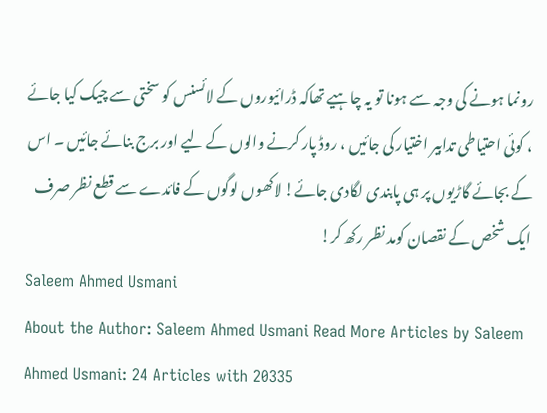رونما ہونے کی وجہ سے ہونا تو یہ چاہیے تھاکہ ڈرائیوروں کے لائسنس کو سختی سے چیک کیا جائے ، کوئی احتیاطی تدابیر اختیار کی جائیں ، روڈ پار کرنے والوں کے لیے اور برج بنائے جائیں ۔ اس کے بجائے گاڑیوں پر ہی پابندی لگادی جائے! لاکھوں لوگوں کے فائدے سے قطع نظر صرف ایک شخص کے نقصان کومد نظر رکھ کر!
Saleem Ahmed Usmani
About the Author: Saleem Ahmed Usmani Read More Articles by Saleem Ahmed Usmani: 24 Articles with 20335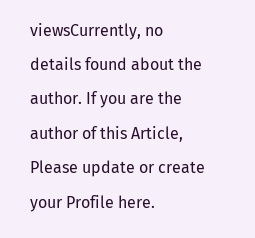viewsCurrently, no details found about the author. If you are the author of this Article, Please update or create your Profile here.